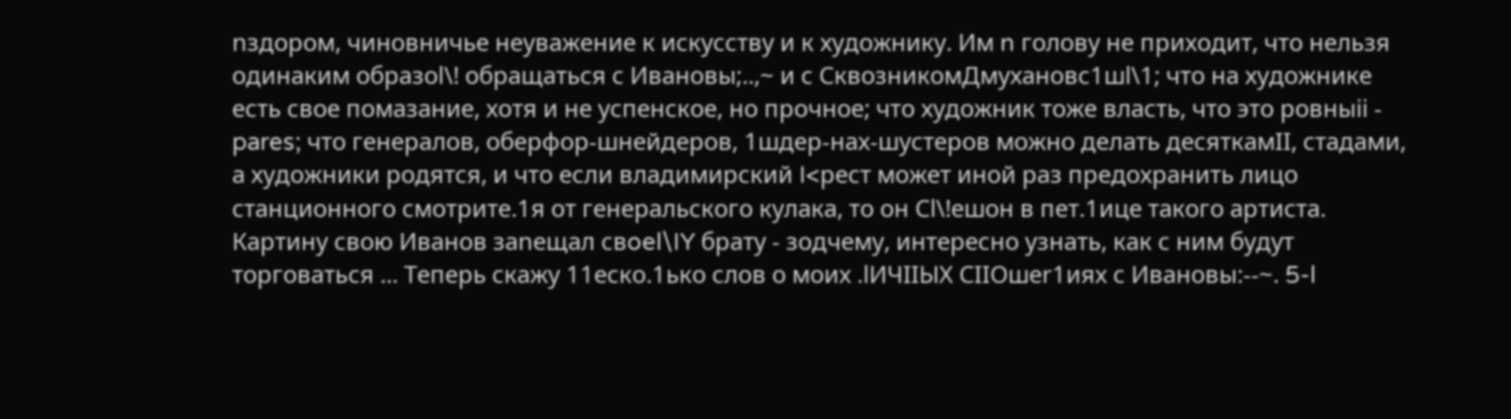nздором, чиновничье неуважение к искусству и к художнику. Им n голову не приходит, что нельзя одинаким образоl\! обращаться с Ивановы;..,~ и с СквозникомДмухановс1шl\1; что на художнике есть свое помазание, хотя и не успенское, но прочное; что художник тоже власть, что это ровныii - pares; что генералов, оберфор-шнейдеров, 1шдер-нах-шустеров можно делать десяткамII, стадами, а художники родятся, и что если владимирский I<рест может иной раз предохранить лицо станционного смотрите.1я от генеральского кулака, то он Сl\!ешон в пет.1ице такого артиста. Картину свою Иванов заnещал cвoel\IY брату - зодчему, интересно узнать, как с ним будут торговаться ... Теперь скажу 11еско.1ько слов о моих .lИЧIIЫХ СIIОшеr1иях с Ивановы:--~. 5-l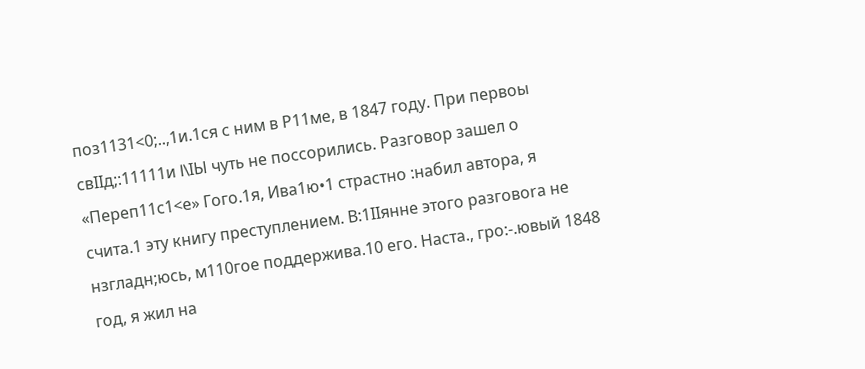поз1131<0;..,1и.1ся с ним в Р11ме, в 1847 году. При первоы свIIд;:11111и l\IЫ чуть не поссорились. Разговор зашел о «Переп11с1<е» Гого.1я, Ива1ю•1 страстно :набил автора, я счита.1 эту книгу преступлением. В:1IIянне этого разговоrа не нзгладн;юсь, м110гое поддержива.10 его. Наста., гро:-.ювый 1848 год, я жил на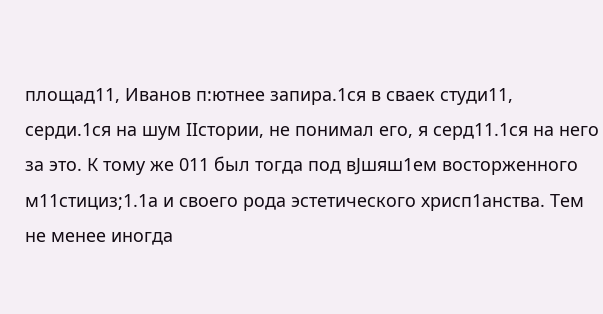площад11, Иванов п:ютнее запира.1ся в сваек студи11, серди.1ся на шум IIстории, не понимал его, я серд11.1ся на него за это. К тому же 011 был тогда под вJшяш1ем восторженного м11стициз;1.1а и своего рода эстетического хрисп1анства. Тем не менее иногда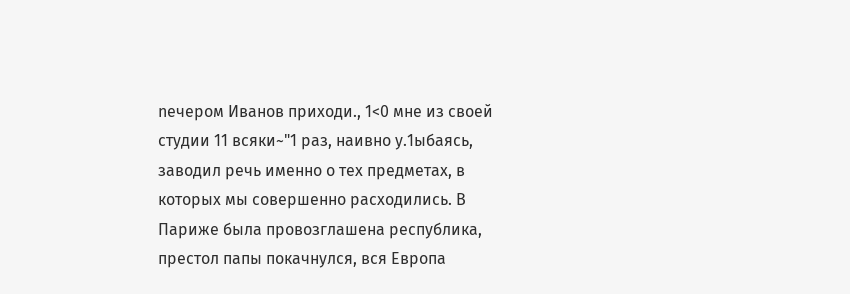nечером Иванов приходи., 1<0 мне из своей студии 11 всяки~"1 раз, наивно у.1ыбаясь, заводил речь именно о тех предметах, в которых мы совершенно расходились. В Париже была провозглашена республика, престол папы покачнулся, вся Европа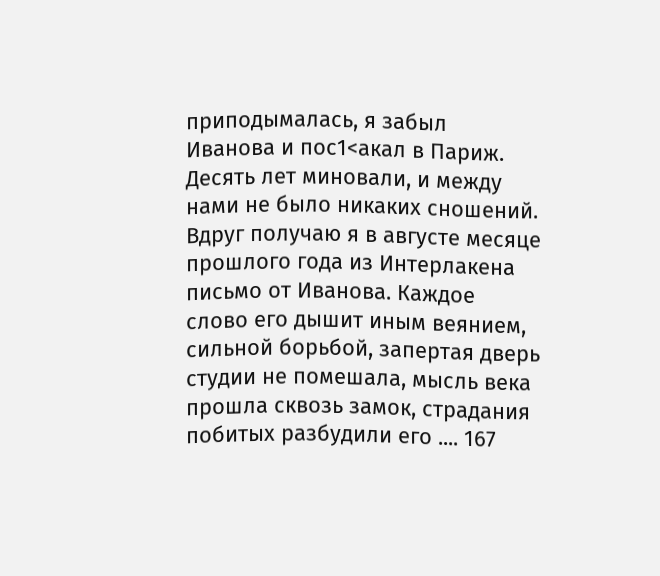приподымалась, я забыл Иванова и пос1<акал в Париж. Десять лет миновали, и между нами не было никаких сношений. Вдруг получаю я в августе месяце прошлого года из Интерлакена письмо от Иванова. Каждое слово его дышит иным веянием, сильной борьбой, запертая дверь студии не помешала, мысль века прошла сквозь замок, страдания побитых разбудили его .... 167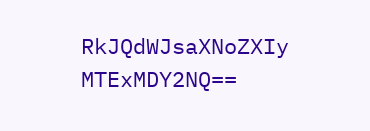RkJQdWJsaXNoZXIy MTExMDY2NQ==